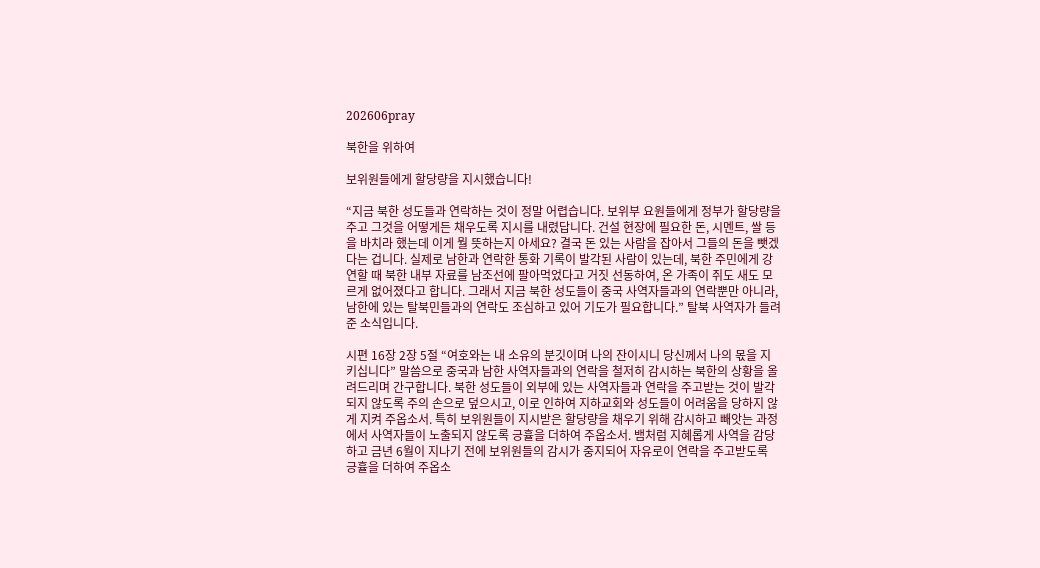202606pray

북한을 위하여

보위원들에게 할당량을 지시했습니다!

“지금 북한 성도들과 연락하는 것이 정말 어렵습니다. 보위부 요원들에게 정부가 할당량을 주고 그것을 어떻게든 채우도록 지시를 내렸답니다. 건설 현장에 필요한 돈, 시멘트, 쌀 등을 바치라 했는데 이게 뭘 뜻하는지 아세요? 결국 돈 있는 사람을 잡아서 그들의 돈을 뺏겠다는 겁니다. 실제로 남한과 연락한 통화 기록이 발각된 사람이 있는데, 북한 주민에게 강연할 때 북한 내부 자료를 남조선에 팔아먹었다고 거짓 선동하여, 온 가족이 쥐도 새도 모르게 없어졌다고 합니다. 그래서 지금 북한 성도들이 중국 사역자들과의 연락뿐만 아니라, 남한에 있는 탈북민들과의 연락도 조심하고 있어 기도가 필요합니다.” 탈북 사역자가 들려준 소식입니다.

시편 16장 2장 5절 “여호와는 내 소유의 분깃이며 나의 잔이시니 당신께서 나의 몫을 지키십니다” 말씀으로 중국과 남한 사역자들과의 연락을 철저히 감시하는 북한의 상황을 올려드리며 간구합니다. 북한 성도들이 외부에 있는 사역자들과 연락을 주고받는 것이 발각되지 않도록 주의 손으로 덮으시고, 이로 인하여 지하교회와 성도들이 어려움을 당하지 않게 지켜 주옵소서. 특히 보위원들이 지시받은 할당량을 채우기 위해 감시하고 빼앗는 과정에서 사역자들이 노출되지 않도록 긍휼을 더하여 주옵소서. 뱀처럼 지혜롭게 사역을 감당하고 금년 6월이 지나기 전에 보위원들의 감시가 중지되어 자유로이 연락을 주고받도록 긍휼을 더하여 주옵소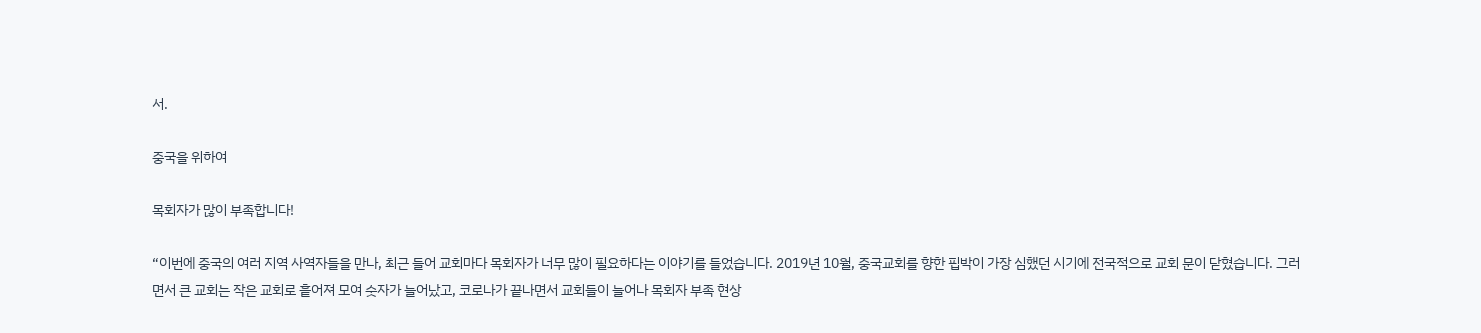서.

중국을 위하여

목회자가 많이 부족합니다!

“이번에 중국의 여러 지역 사역자들을 만나, 최근 들어 교회마다 목회자가 너무 많이 필요하다는 이야기를 들었습니다. 2019년 10월, 중국교회를 향한 핍박이 가장 심했던 시기에 전국적으로 교회 문이 닫혔습니다. 그러면서 큰 교회는 작은 교회로 흩어져 모여 숫자가 늘어났고, 코로나가 끝나면서 교회들이 늘어나 목회자 부족 현상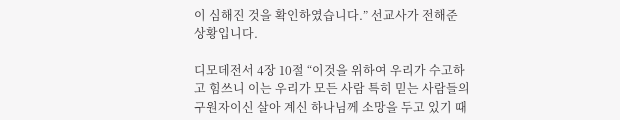이 심해진 것을 확인하였습니다.” 선교사가 전해준 상황입니다.

디모데전서 4장 10절 “이것을 위하여 우리가 수고하고 힘쓰니 이는 우리가 모든 사람 특히 믿는 사람들의 구원자이신 살아 계신 하나님께 소망을 두고 있기 때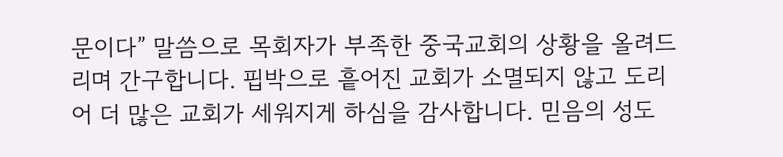문이다” 말씀으로 목회자가 부족한 중국교회의 상황을 올려드리며 간구합니다. 핍박으로 흩어진 교회가 소멸되지 않고 도리어 더 많은 교회가 세워지게 하심을 감사합니다. 믿음의 성도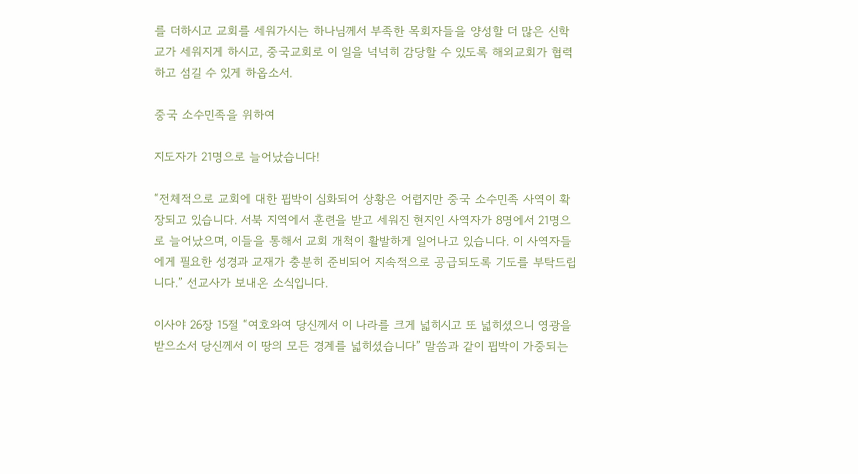를 더하시고 교회를 세워가시는 하나님께서 부족한 목회자들을 양성할 더 많은 신학교가 세워지게 하시고, 중국교회로 이 일을 넉넉히 감당할 수 있도록 해외교회가 협력하고 섬길 수 있게 하옵소서.

중국 소수민족을 위하여

지도자가 21명으로 늘어났습니다!

“전체적으로 교회에 대한 핍박이 심화되어 상황은 어렵지만 중국 소수민족 사역이 확장되고 있습니다. 서북 지역에서 훈련을 받고 세워진 현지인 사역자가 8명에서 21명으로 늘어났으며, 이들을 통해서 교회 개척이 활발하게 일어나고 있습니다. 이 사역자들에게 필요한 성경과 교재가 충분히 준비되어 지속적으로 공급되도록 기도를 부탁드립니다.” 선교사가 보내온 소식입니다.

이사야 26장 15절 “여호와여 당신께서 이 나라를 크게 넓히시고 또 넓히셨으니 영광을 받으소서 당신께서 이 땅의 모든 경계를 넓히셨습니다” 말씀과 같이 핍박이 가중되는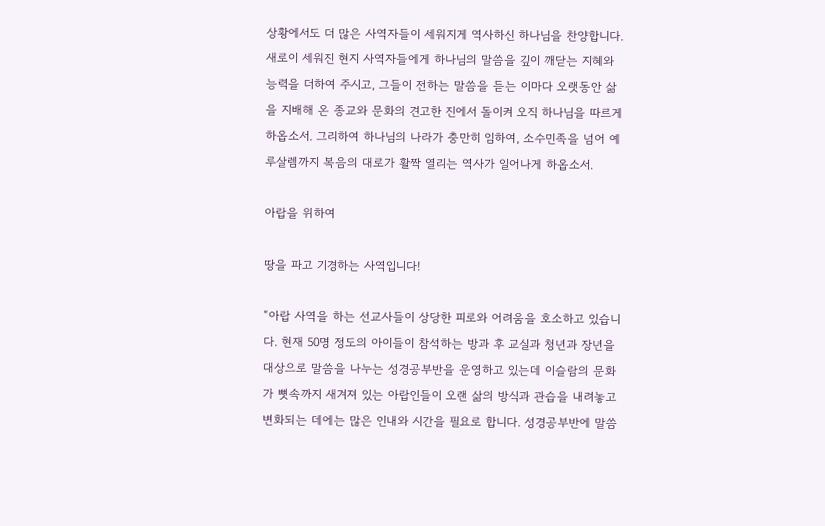상황에서도 더 많은 사역자들이 세워지게 역사하신 하나님을 찬양합니다. 새로이 세워진 현지 사역자들에게 하나님의 말씀을 깊이 깨닫는 지혜와 능력을 더하여 주시고, 그들이 전하는 말씀을 듣는 이마다 오랫동안 삶을 지배해 온 종교와 문화의 견고한 진에서 돌이켜 오직 하나님을 따르게 하옵소서. 그리하여 하나님의 나라가 충만히 임하여, 소수민족을 넘어 예루살렘까지 복음의 대로가 활짝 열리는 역사가 일어나게 하옵소서.

아랍을 위하여

땅을 파고 기경하는 사역입니다!

“아랍 사역을 하는 선교사들이 상당한 피로와 어려움을 호소하고 있습니다. 현재 50명 정도의 아이들이 참석하는 방과 후 교실과 청년과 장년을 대상으로 말씀을 나누는 성경공부반을 운영하고 있는데 이슬람의 문화가 뼛속까지 새겨져 있는 아랍인들이 오랜 삶의 방식과 관습을 내려놓고 변화되는 데에는 많은 인내와 시간을 필요로 합니다. 성경공부반에 말씀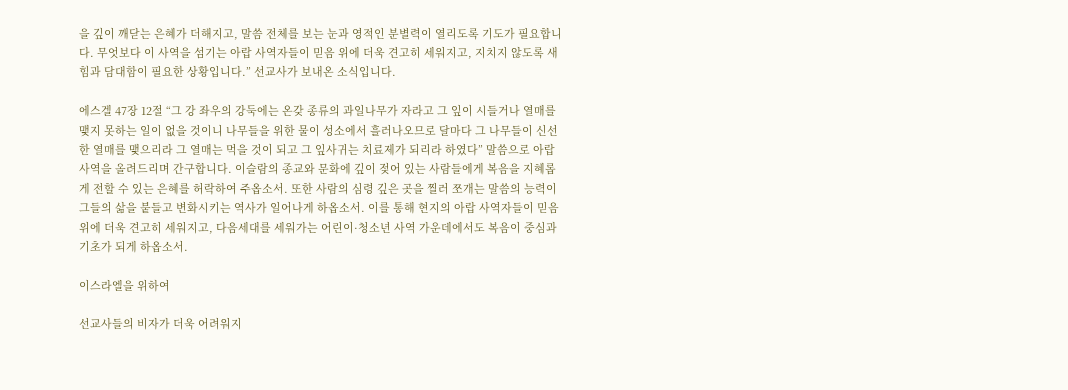을 깊이 깨닫는 은혜가 더해지고, 말씀 전체를 보는 눈과 영적인 분별력이 열리도록 기도가 필요합니다. 무엇보다 이 사역을 섬기는 아랍 사역자들이 믿음 위에 더욱 견고히 세워지고, 지치지 않도록 새 힘과 담대함이 필요한 상황입니다.” 선교사가 보내온 소식입니다.

에스겔 47장 12절 “그 강 좌우의 강둑에는 온갖 종류의 과일나무가 자라고 그 잎이 시들거나 열매를 맺지 못하는 일이 없을 것이니 나무들을 위한 물이 성소에서 흘러나오므로 달마다 그 나무들이 신선한 열매를 맺으리라 그 열매는 먹을 것이 되고 그 잎사귀는 치료제가 되리라 하였다” 말씀으로 아랍 사역을 올려드리며 간구합니다. 이슬람의 종교와 문화에 깊이 젖어 있는 사람들에게 복음을 지혜롭게 전할 수 있는 은혜를 허락하여 주옵소서. 또한 사람의 심령 깊은 곳을 찔러 쪼개는 말씀의 능력이 그들의 삶을 붙들고 변화시키는 역사가 일어나게 하옵소서. 이를 통해 현지의 아랍 사역자들이 믿음 위에 더욱 견고히 세워지고, 다음세대를 세워가는 어린이·청소년 사역 가운데에서도 복음이 중심과 기초가 되게 하옵소서.

이스라엘을 위하여

선교사들의 비자가 더욱 어려워지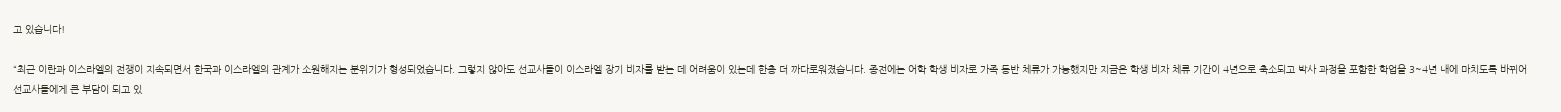고 있습니다!

“최근 이란과 이스라엘의 전쟁이 지속되면서 한국과 이스라엘의 관계가 소원해지는 분위기가 형성되었습니다. 그렇지 않아도 선교사들이 이스라엘 장기 비자를 받는 데 어려움이 있는데 한층 더 까다로워졌습니다. 종전에는 어학 학생 비자로 가족 동반 체류가 가능했지만 지금은 학생 비자 체류 기간이 4년으로 축소되고 박사 과정을 포함한 학업을 3~4년 내에 마치도록 바뀌어 선교사들에게 큰 부담이 되고 있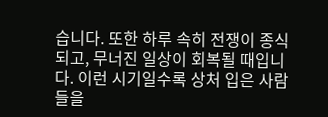습니다. 또한 하루 속히 전쟁이 종식되고, 무너진 일상이 회복될 때입니다. 이런 시기일수록 상처 입은 사람들을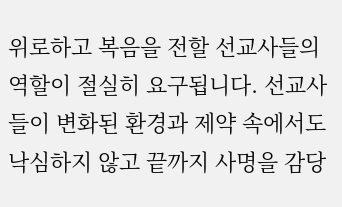위로하고 복음을 전할 선교사들의 역할이 절실히 요구됩니다. 선교사들이 변화된 환경과 제약 속에서도 낙심하지 않고 끝까지 사명을 감당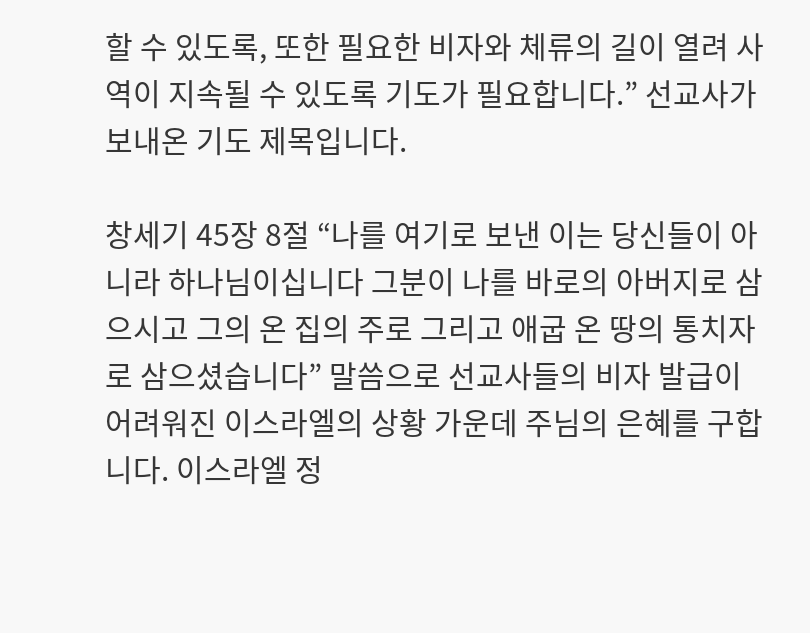할 수 있도록, 또한 필요한 비자와 체류의 길이 열려 사역이 지속될 수 있도록 기도가 필요합니다.” 선교사가 보내온 기도 제목입니다.

창세기 45장 8절 “나를 여기로 보낸 이는 당신들이 아니라 하나님이십니다 그분이 나를 바로의 아버지로 삼으시고 그의 온 집의 주로 그리고 애굽 온 땅의 통치자로 삼으셨습니다” 말씀으로 선교사들의 비자 발급이 어려워진 이스라엘의 상황 가운데 주님의 은혜를 구합니다. 이스라엘 정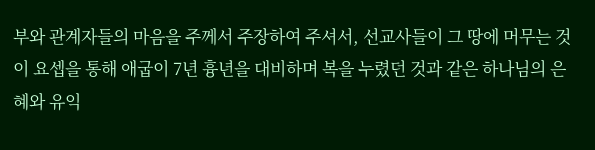부와 관계자들의 마음을 주께서 주장하여 주셔서, 선교사들이 그 땅에 머무는 것이 요셉을 통해 애굽이 7년 흉년을 대비하며 복을 누렸던 것과 같은 하나님의 은혜와 유익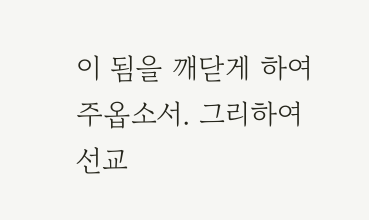이 됨을 깨닫게 하여 주옵소서. 그리하여 선교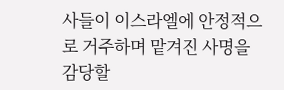사들이 이스라엘에 안정적으로 거주하며 맡겨진 사명을 감당할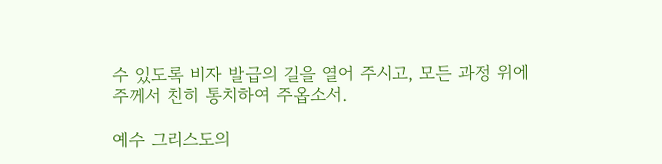수 있도록 비자 발급의 길을 열어 주시고, 모든 과정 위에 주께서 친히 통치하여 주옵소서.

예수 그리스도의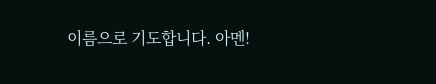이름으로 기도합니다. 아멘!